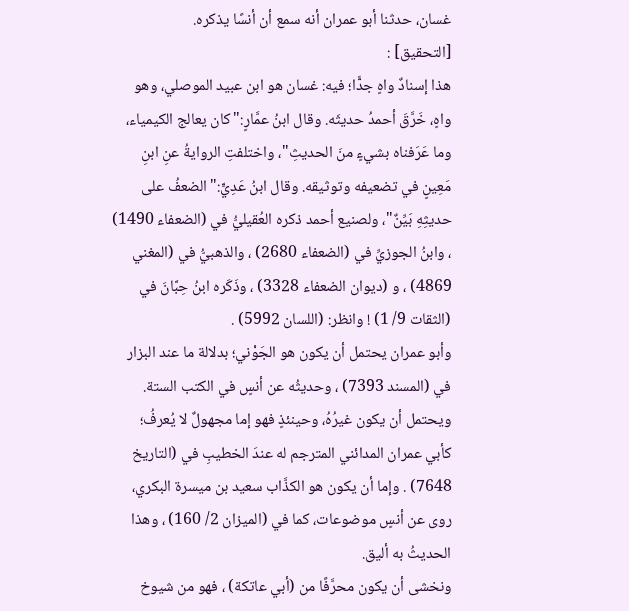غسان، حدثنا أبو عمران أنه سمع أن أنسًا يذكره.
[التحقيق] :
هذا إسنادٌ واهٍ جدًّا؛ فيه: غسان هو ابن عبيد الموصلي، وهو واهٍ، خَرَّقَ أحمدُ حديثَه. وقال ابنُ عمَّارٍ:"كان يعالج الكيمياء، وما عَرَفناه بشيءٍ منَ الحديثِ"، واختلفتِ الروايةُ عنِ ابنِ مَعِينٍ في تضعيفه وتوثيقه. وقال ابنُ عَدِيٍّ:"الضعفُ على حديثِهِ بَيِّنٌ"، ولصنيع أحمد ذكره العُقيليُّ في (الضعفاء 1490) ، وابنُ الجوزيِّ في (الضعفاء 2680) ، والذهبيُّ في (المغني 4869) ، و (ديوان الضعفاء 3328) ، وذَكَره ابنُ حِبَّانَ في (الثقات 9/ 1) ! وانظر: (اللسان 5992) .
وأبو عمران يحتمل أن يكون هو الجَوْني؛ بدلالة ما عند البزار في (المسند 7393) ، وحديثُه عن أنسٍ في الكتب الستة.
ويحتمل أن يكون غيرُهُ، وحينئذٍ فهو إما مجهولٌ لا يُعرفُ؛ كأبي عمران المدائني المترجم له عندَ الخطيبِ في (التاريخ 7648) . وإما أن يكون هو الكذَّاب سعيد بن ميسرة البكري، روى عن أنسٍ موضوعات، كما في (الميزان 2/ 160) ، وهذا الحديثُ به أليق.
ونخشى أن يكون محرَّفًا من (أبي عاتكة) ، فهو من شيوخ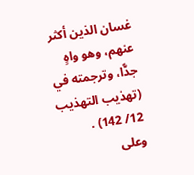غسان الذين أكثر عنهم، وهو واهٍ جدًّا، وترجمته في (تهذيب التهذيب 12/ 142) .
وعلى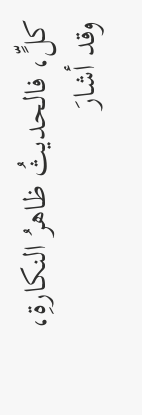كلٍّ، فالحديثُ ظاهرُ النكارةِ، وقد أشارَ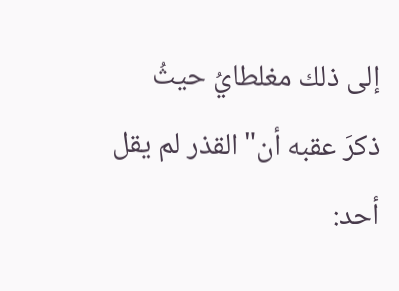إلى ذلك مغلطايُ حيثُ ذكرَ عقبه أن"القذر لم يقل أحد: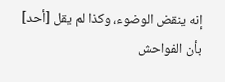إنه ينقض الوضوء، وكذا لم يقل [أحد] بأن الفواحش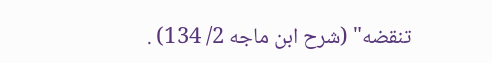تنقضه" (شرح ابن ماجه 2/ 134) .